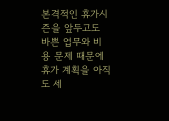본격적인 휴가시즌을 앞두고도 바쁜 업무와 비용 문제 때문에 휴가 계획을 아직도 세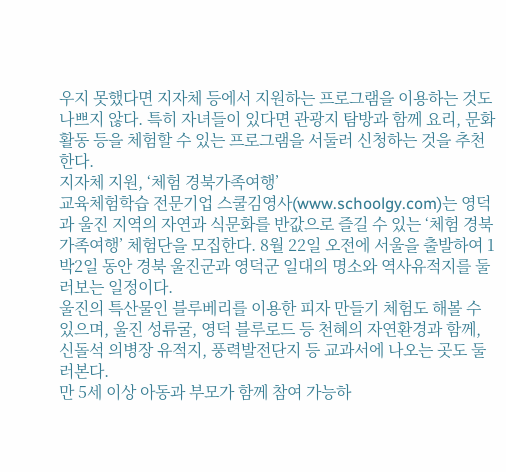우지 못했다면 지자체 등에서 지원하는 프로그램을 이용하는 것도 나쁘지 않다. 특히 자녀들이 있다면 관광지 탐방과 함께 요리, 문화활동 등을 체험할 수 있는 프로그램을 서둘러 신청하는 것을 추천한다.
지자체 지원, ‘체험 경북가족여행’
교육체험학습 전문기업 스쿨김영사(www.schoolgy.com)는 영덕과 울진 지역의 자연과 식문화를 반값으로 즐길 수 있는 ‘체험 경북가족여행’ 체험단을 모집한다. 8월 22일 오전에 서울을 출발하여 1박2일 동안 경북 울진군과 영덕군 일대의 명소와 역사유적지를 둘러보는 일정이다.
울진의 특산물인 블루베리를 이용한 피자 만들기 체험도 해볼 수 있으며, 울진 성류굴, 영덕 블루로드 등 천혜의 자연환경과 함께, 신돌석 의병장 유적지, 풍력발전단지 등 교과서에 나오는 곳도 둘러본다.
만 5세 이상 아동과 부모가 함께 참여 가능하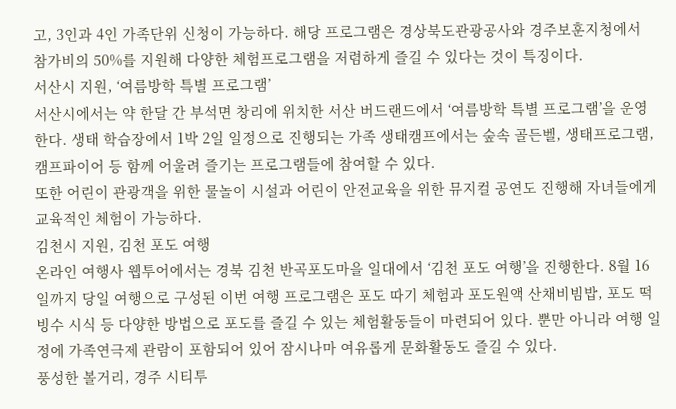고, 3인과 4인 가족단위 신청이 가능하다. 해당 프로그램은 경상북도관광공사와 경주보훈지청에서 참가비의 50%를 지원해 다양한 체험프로그램을 저렴하게 즐길 수 있다는 것이 특징이다.
서산시 지원, ‘여름방학 특별 프로그램’
서산시에서는 약 한달 간 부석면 창리에 위치한 서산 버드랜드에서 ‘여름방학 특별 프로그램’을 운영한다. 생태 학습장에서 1박 2일 일정으로 진행되는 가족 생태캠프에서는 숲속 골든벨, 생태프로그램, 캠프파이어 등 함께 어울려 즐기는 프로그램들에 참여할 수 있다.
또한 어린이 관광객을 위한 물놀이 시설과 어린이 안전교육을 위한 뮤지컬 공연도 진행해 자녀들에게 교육적인 체험이 가능하다.
김천시 지원, 김천 포도 여행
온라인 여행사 웹투어에서는 경북 김천 반곡포도마을 일대에서 ‘김천 포도 여행’을 진행한다. 8월 16일까지 당일 여행으로 구성된 이번 여행 프로그램은 포도 따기 체험과 포도원액 산채비빔밥, 포도 떡 빙수 시식 등 다양한 방법으로 포도를 즐길 수 있는 체험활동들이 마련되어 있다. 뿐만 아니라 여행 일정에 가족연극제 관람이 포함되어 있어 잠시나마 여유롭게 문화활동도 즐길 수 있다.
풍성한 볼거리, 경주 시티투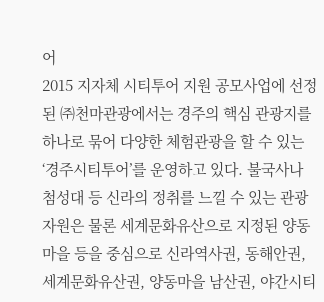어
2015 지자체 시티투어 지원 공모사업에 선정된 ㈜천마관광에서는 경주의 핵심 관광지를 하나로 묶어 다양한 체험관광을 할 수 있는 ‘경주시티투어’를 운영하고 있다. 불국사나 첨성대 등 신라의 정취를 느낄 수 있는 관광자원은 물론 세계문화유산으로 지정된 양동마을 등을 중심으로 신라역사권, 동해안권, 세계문화유산권, 양동마을 남산권, 야간시티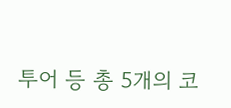투어 등 총 5개의 코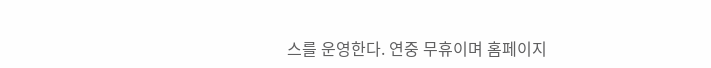스를 운영한다. 연중 무휴이며 홈페이지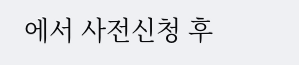에서 사전신청 후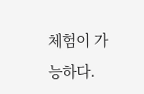체험이 가능하다.